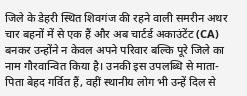जिले के डेहरी स्थित शिवगंज की रहने वाली समरीन अथर चार बहनों में से एक हैं और अब चार्टर्ड अकाउंटेंट (CA) बनकर उन्होंने न केवल अपने परिवार बल्कि पूरे जिले का नाम गौरवान्वित किया है। उनकी इस उपलब्धि से माता-पिता बेहद गर्वित हैं, वहीं स्थानीय लोग भी उन्हें दिल से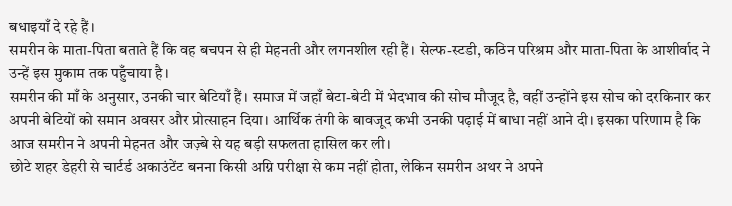बधाइयाँ दे रहे हैं।
समरीन के माता-पिता बताते हैं कि वह बचपन से ही मेहनती और लगनशील रही हैं। सेल्फ-स्टडी, कठिन परिश्रम और माता-पिता के आशीर्वाद ने उन्हें इस मुकाम तक पहुँचाया है।
समरीन की माँ के अनुसार, उनकी चार बेटियाँ हैं। समाज में जहाँ बेटा-बेटी में भेदभाव की सोच मौजूद है, वहीं उन्होंने इस सोच को दरकिनार कर अपनी बेटियों को समान अवसर और प्रोत्साहन दिया। आर्थिक तंगी के बावजूद कभी उनकी पढ़ाई में बाधा नहीं आने दी। इसका परिणाम है कि आज समरीन ने अपनी मेहनत और जज़्बे से यह बड़ी सफलता हासिल कर ली।
छोटे शहर डेहरी से चार्टर्ड अकाउंटेंट बनना किसी अग्नि परीक्षा से कम नहीं होता, लेकिन समरीन अथर ने अपने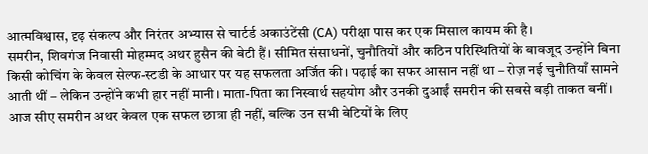आत्मविश्वास, दृढ़ संकल्प और निरंतर अभ्यास से चार्टर्ड अकाउंटेंसी (CA) परीक्षा पास कर एक मिसाल कायम की है।
समरीन, शिवगंज निवासी मोहम्मद अथर हुसैन की बेटी हैं। सीमित संसाधनों, चुनौतियों और कठिन परिस्थितियों के बावजूद उन्होंने बिना किसी कोचिंग के केवल सेल्फ-स्टडी के आधार पर यह सफलता अर्जित की। पढ़ाई का सफर आसान नहीं था – रोज़ नई चुनौतियाँ सामने आती थीं – लेकिन उन्होंने कभी हार नहीं मानी। माता-पिता का निस्वार्थ सहयोग और उनकी दुआईं समरीन की सबसे बड़ी ताकत बनीं।
आज सीए समरीन अथर केवल एक सफल छात्रा ही नहीं, बल्कि उन सभी बेटियों के लिए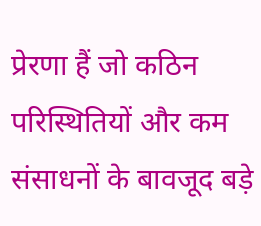प्रेरणा हैं जो कठिन परिस्थितियों और कम संसाधनों के बावजूद बड़े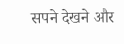सपने देखने और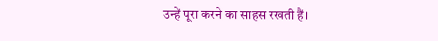उन्हें पूरा करने का साहस रखती हैं।